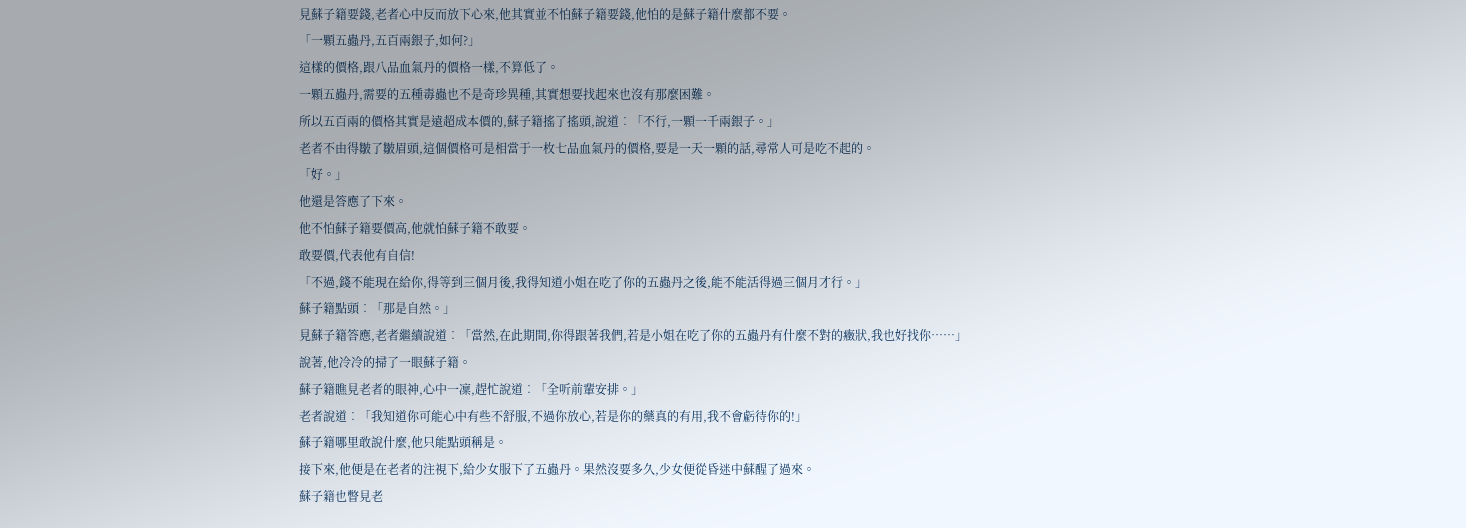見蘇子籍要錢,老者心中反而放下心來,他其實並不怕蘇子籍要錢,他怕的是蘇子籍什麼都不要。
「一顆五蟲丹,五百兩銀子,如何?」
這樣的價格,跟八品血氣丹的價格一樣,不算低了。
一顆五蟲丹,需要的五種毒蟲也不是奇珍異種,其實想要找起來也沒有那麼困難。
所以五百兩的價格其實是遠超成本價的,蘇子籍搖了搖頭,說道︰「不行,一顆一千兩銀子。」
老者不由得皺了皺眉頭,這個價格可是相當于一枚七品血氣丹的價格,要是一天一顆的話,尋常人可是吃不起的。
「好。」
他還是答應了下來。
他不怕蘇子籍要價高,他就怕蘇子籍不敢要。
敢要價,代表他有自信!
「不過,錢不能現在給你,得等到三個月後,我得知道小姐在吃了你的五蟲丹之後,能不能活得過三個月才行。」
蘇子籍點頭︰「那是自然。」
見蘇子籍答應,老者繼續說道︰「當然,在此期間,你得跟著我們,若是小姐在吃了你的五蟲丹有什麼不對的癥狀,我也好找你……」
說著,他冷冷的掃了一眼蘇子籍。
蘇子籍瞧見老者的眼神,心中一凜,趕忙說道︰「全听前輩安排。」
老者說道︰「我知道你可能心中有些不舒服,不過你放心,若是你的藥真的有用,我不會虧待你的!」
蘇子籍哪里敢說什麼,他只能點頭稱是。
接下來,他便是在老者的注視下,給少女服下了五蟲丹。果然沒要多久,少女便從昏迷中蘇醒了過來。
蘇子籍也瞥見老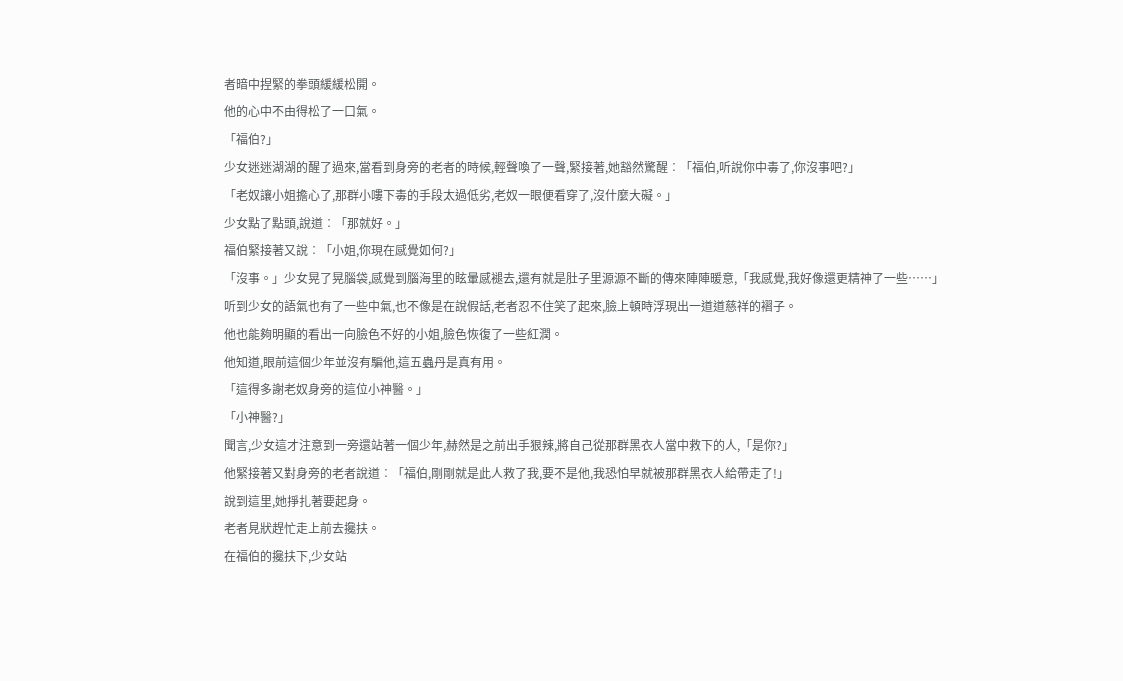者暗中捏緊的拳頭緩緩松開。
他的心中不由得松了一口氣。
「福伯?」
少女迷迷湖湖的醒了過來,當看到身旁的老者的時候,輕聲喚了一聲,緊接著,她豁然驚醒︰「福伯,听說你中毒了,你沒事吧?」
「老奴讓小姐擔心了,那群小嘍下毒的手段太過低劣,老奴一眼便看穿了,沒什麼大礙。」
少女點了點頭,說道︰「那就好。」
福伯緊接著又說︰「小姐,你現在感覺如何?」
「沒事。」少女晃了晃腦袋,感覺到腦海里的眩暈感褪去,還有就是肚子里源源不斷的傳來陣陣暖意,「我感覺,我好像還更精神了一些……」
听到少女的語氣也有了一些中氣,也不像是在說假話,老者忍不住笑了起來,臉上頓時浮現出一道道慈祥的褶子。
他也能夠明顯的看出一向臉色不好的小姐,臉色恢復了一些紅潤。
他知道,眼前這個少年並沒有騙他,這五蟲丹是真有用。
「這得多謝老奴身旁的這位小神醫。」
「小神醫?」
聞言,少女這才注意到一旁還站著一個少年,赫然是之前出手狠辣,將自己從那群黑衣人當中救下的人,「是你?」
他緊接著又對身旁的老者說道︰「福伯,剛剛就是此人救了我,要不是他,我恐怕早就被那群黑衣人給帶走了!」
說到這里,她掙扎著要起身。
老者見狀趕忙走上前去攙扶。
在福伯的攙扶下,少女站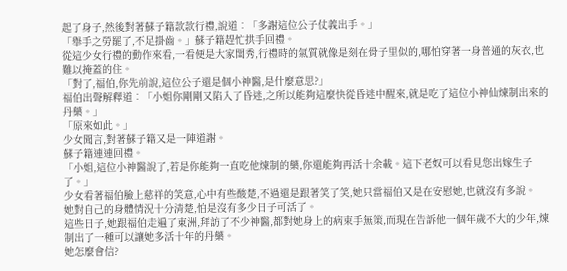起了身子,然後對著蘇子籍款款行禮,說道︰「多謝這位公子仗義出手。」
「舉手之勞罷了,不足掛齒。」蘇子籍趕忙拱手回禮。
從這少女行禮的動作來看,一看便是大家閨秀,行禮時的氣質就像是刻在骨子里似的,哪怕穿著一身普通的灰衣,也難以掩蓋的住。
「對了,福伯,你先前說,這位公子還是個小神醫,是什麼意思?」
福伯出聲解釋道︰「小姐你剛剛又陷入了昏迷,之所以能夠這麼快從昏迷中醒來,就是吃了這位小神仙煉制出來的丹藥。」
「原來如此。」
少女聞言,對著蘇子籍又是一陣道謝。
蘇子籍連連回禮。
「小姐,這位小神醫說了,若是你能夠一直吃他煉制的藥,你還能夠再活十余載。這下老奴可以看見您出嫁生子了。」
少女看著福伯臉上慈祥的笑意,心中有些酸楚,不過還是跟著笑了笑,她只當福伯又是在安慰她,也就沒有多說。
她對自己的身體情況十分清楚,怕是沒有多少日子可活了。
這些日子,她跟福伯走遍了東洲,拜訪了不少神醫,都對她身上的病束手無策,而現在告訴他一個年歲不大的少年,煉制出了一種可以讓她多活十年的丹藥。
她怎麼會信?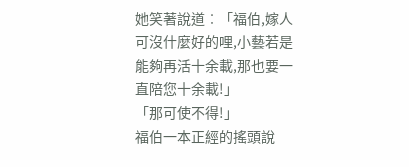她笑著說道︰「福伯,嫁人可沒什麼好的哩,小藝若是能夠再活十余載,那也要一直陪您十余載!」
「那可使不得!」
福伯一本正經的搖頭說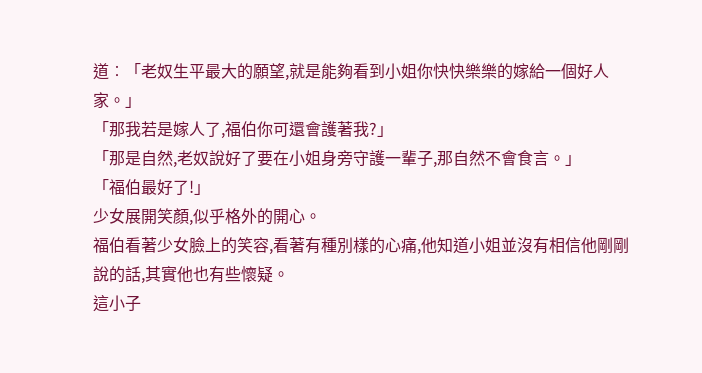道︰「老奴生平最大的願望,就是能夠看到小姐你快快樂樂的嫁給一個好人家。」
「那我若是嫁人了,福伯你可還會護著我?」
「那是自然,老奴說好了要在小姐身旁守護一輩子,那自然不會食言。」
「福伯最好了!」
少女展開笑顏,似乎格外的開心。
福伯看著少女臉上的笑容,看著有種別樣的心痛,他知道小姐並沒有相信他剛剛說的話,其實他也有些懷疑。
這小子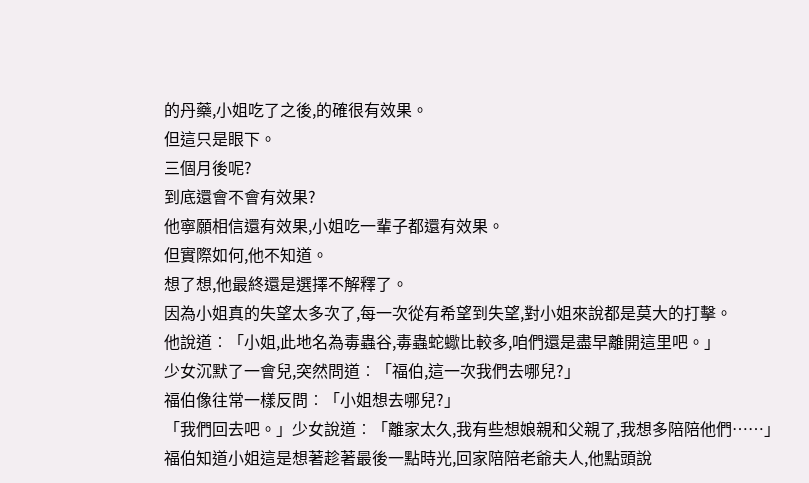的丹藥,小姐吃了之後,的確很有效果。
但這只是眼下。
三個月後呢?
到底還會不會有效果?
他寧願相信還有效果,小姐吃一輩子都還有效果。
但實際如何,他不知道。
想了想,他最終還是選擇不解釋了。
因為小姐真的失望太多次了,每一次從有希望到失望,對小姐來說都是莫大的打擊。
他說道︰「小姐,此地名為毒蟲谷,毒蟲蛇蠍比較多,咱們還是盡早離開這里吧。」
少女沉默了一會兒,突然問道︰「福伯,這一次我們去哪兒?」
福伯像往常一樣反問︰「小姐想去哪兒?」
「我們回去吧。」少女說道︰「離家太久,我有些想娘親和父親了,我想多陪陪他們……」
福伯知道小姐這是想著趁著最後一點時光,回家陪陪老爺夫人,他點頭說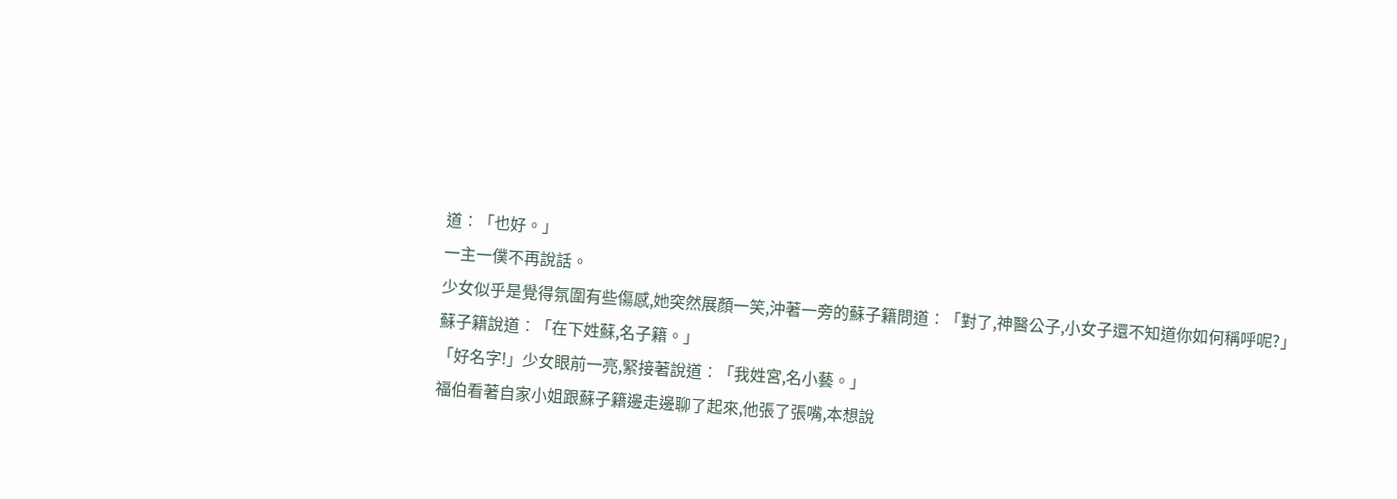道︰「也好。」
一主一僕不再說話。
少女似乎是覺得氛圍有些傷感,她突然展顏一笑,沖著一旁的蘇子籍問道︰「對了,神醫公子,小女子還不知道你如何稱呼呢?」
蘇子籍說道︰「在下姓蘇,名子籍。」
「好名字!」少女眼前一亮,緊接著說道︰「我姓宮,名小藝。」
福伯看著自家小姐跟蘇子籍邊走邊聊了起來,他張了張嘴,本想說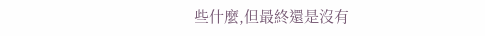些什麼,但最終還是沒有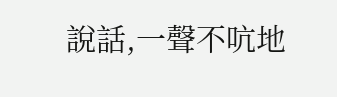說話,一聲不吭地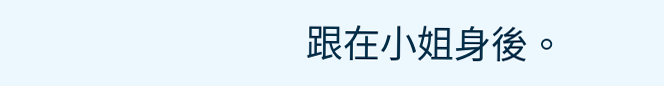跟在小姐身後。